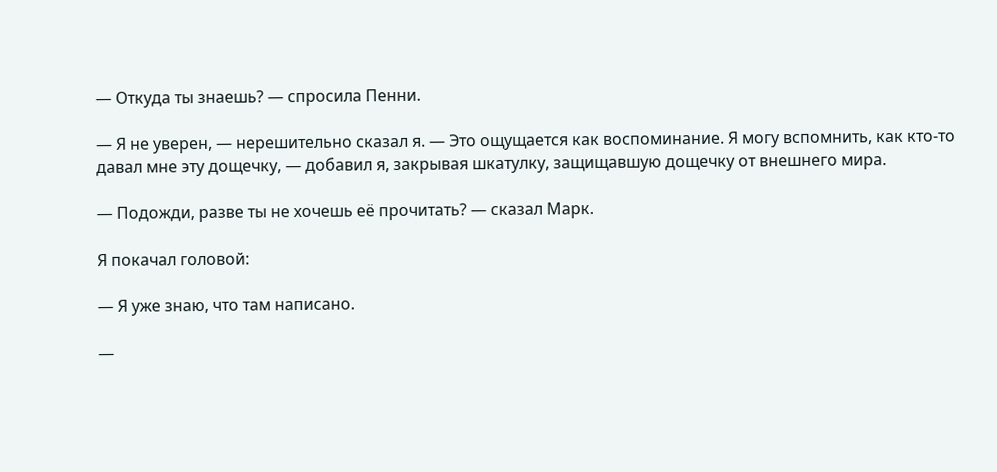— Откуда ты знаешь? — спросила Пенни.

— Я не уверен, — нерешительно сказал я. — Это ощущается как воспоминание. Я могу вспомнить, как кто-то давал мне эту дощечку, — добавил я, закрывая шкатулку, защищавшую дощечку от внешнего мира.

— Подожди, разве ты не хочешь её прочитать? — сказал Марк.

Я покачал головой:

— Я уже знаю, что там написано.

—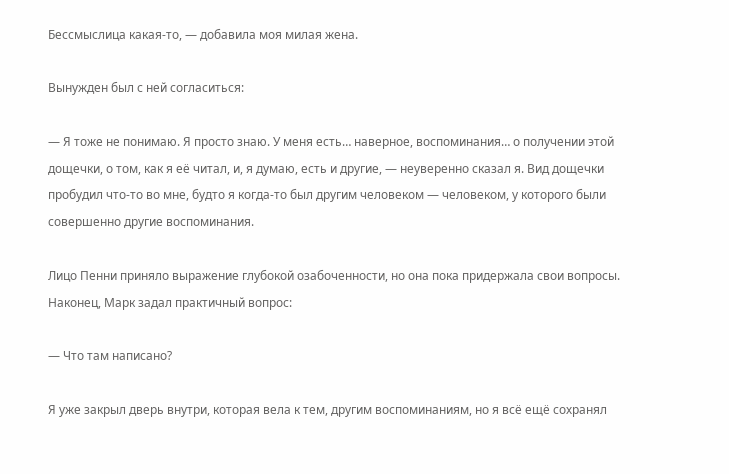Бессмыслица какая-то, — добавила моя милая жена.

Вынужден был с ней согласиться:

— Я тоже не понимаю. Я просто знаю. У меня есть… наверное, воспоминания… о получении этой дощечки, о том, как я её читал, и, я думаю, есть и другие, — неуверенно сказал я. Вид дощечки пробудил что-то во мне, будто я когда-то был другим человеком — человеком, у которого были совершенно другие воспоминания.

Лицо Пенни приняло выражение глубокой озабоченности, но она пока придержала свои вопросы. Наконец, Марк задал практичный вопрос:

— Что там написано?

Я уже закрыл дверь внутри, которая вела к тем, другим воспоминаниям, но я всё ещё сохранял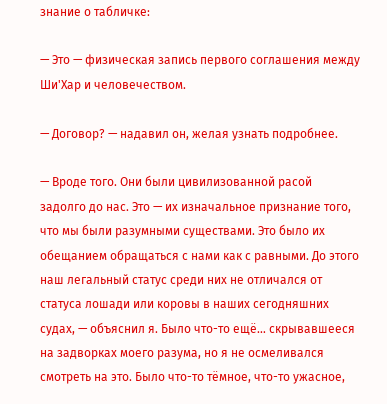знание о табличке:

— Это — физическая запись первого соглашения между Ши'Хар и человечеством.

— Договор? — надавил он, желая узнать подробнее.

— Вроде того. Они были цивилизованной расой задолго до нас. Это — их изначальное признание того, что мы были разумными существами. Это было их обещанием обращаться с нами как с равными. До этого наш легальный статус среди них не отличался от статуса лошади или коровы в наших сегодняшних судах, — объяснил я. Было что-то ещё… скрывавшееся на задворках моего разума, но я не осмеливался смотреть на это. Было что-то тёмное, что-то ужасное,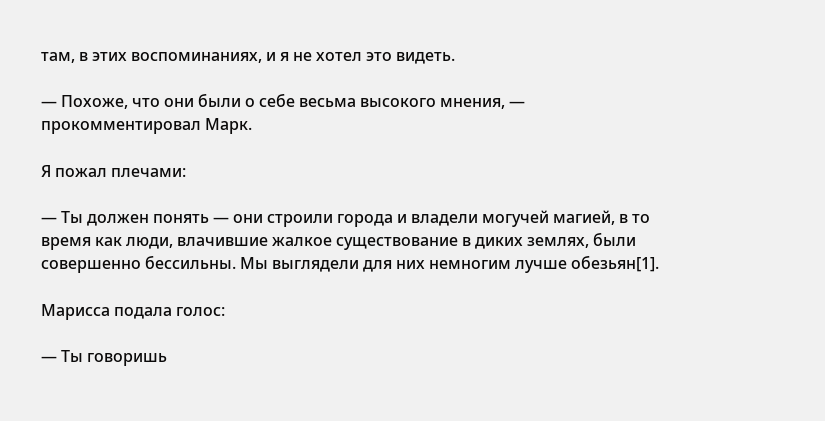там, в этих воспоминаниях, и я не хотел это видеть.

— Похоже, что они были о себе весьма высокого мнения, — прокомментировал Марк.

Я пожал плечами:

— Ты должен понять — они строили города и владели могучей магией, в то время как люди, влачившие жалкое существование в диких землях, были совершенно бессильны. Мы выглядели для них немногим лучше обезьян[1].

Марисса подала голос:

— Ты говоришь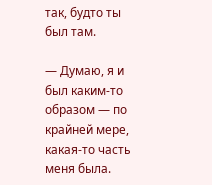так, будто ты был там.

— Думаю, я и был каким-то образом — по крайней мере, какая-то часть меня была.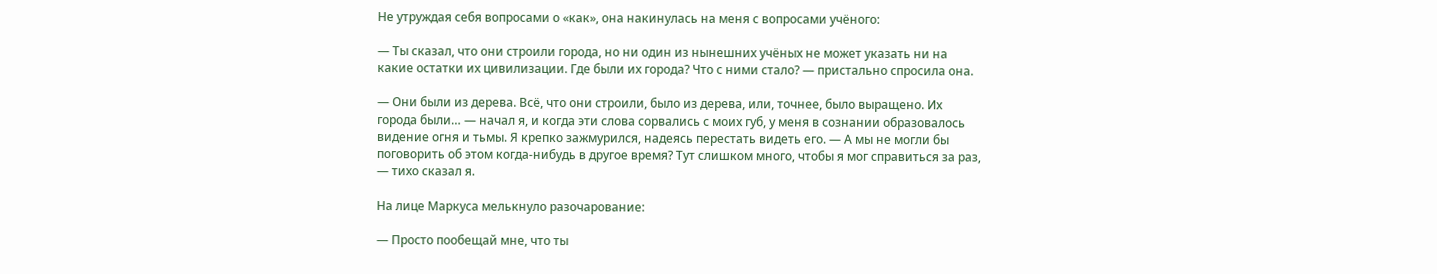Не утруждая себя вопросами о «как», она накинулась на меня с вопросами учёного:

— Ты сказал, что они строили города, но ни один из нынешних учёных не может указать ни на какие остатки их цивилизации. Где были их города? Что с ними стало? — пристально спросила она.

— Они были из дерева. Всё, что они строили, было из дерева, или, точнее, было выращено. Их города были… — начал я, и когда эти слова сорвались с моих губ, у меня в сознании образовалось видение огня и тьмы. Я крепко зажмурился, надеясь перестать видеть его. — А мы не могли бы поговорить об этом когда-нибудь в другое время? Тут слишком много, чтобы я мог справиться за раз, — тихо сказал я.

На лице Маркуса мелькнуло разочарование:

— Просто пообещай мне, что ты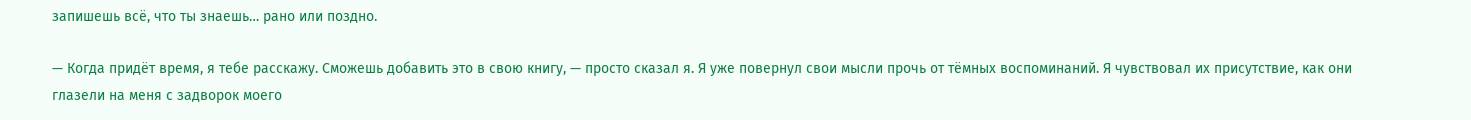запишешь всё, что ты знаешь… рано или поздно.

— Когда придёт время, я тебе расскажу. Сможешь добавить это в свою книгу, — просто сказал я. Я уже повернул свои мысли прочь от тёмных воспоминаний. Я чувствовал их присутствие, как они глазели на меня с задворок моего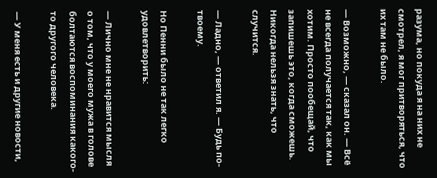разума, но покуда я на них не смотрел, я мог притворяться, что их там не было.

— Возможно, — сказал он. — Всё не всегда получается так, как мы хотим. Просто пообещай, что запишешь это, когда сможешь. Никогда нельзя знать, что случится.

— Ладно, — ответил я. — Будь по-твоему.

Но Пенни было не так легко удовлетворить:

— Лично мне не нравится мысля о том, что у моего мужа в голове болтаются воспоминания какого-то другого человека.

— У меня есть и другие новости,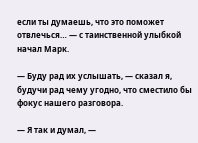если ты думаешь, что это поможет отвлечься… — с таинственной улыбкой начал Марк.

— Буду рад их услышать, — сказал я, будучи рад чему угодно, что сместило бы фокус нашего разговора.

— Я так и думал, —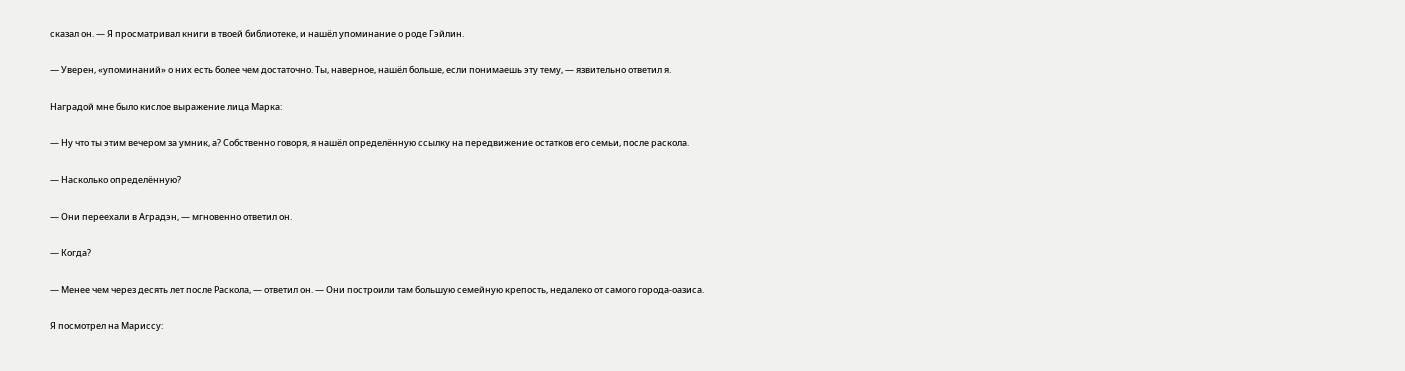сказал он. — Я просматривал книги в твоей библиотеке, и нашёл упоминание о роде Гэйлин.

— Уверен, «упоминаний» о них есть более чем достаточно. Ты, наверное, нашёл больше, если понимаешь эту тему, — язвительно ответил я.

Наградой мне было кислое выражение лица Марка:

— Ну что ты этим вечером за умник, а? Собственно говоря, я нашёл определённую ссылку на передвижение остатков его семьи, после раскола.

— Насколько определённую?

— Они переехали в Аградэн, — мгновенно ответил он.

— Когда?

— Менее чем через десять лет после Раскола, — ответил он. — Они построили там большую семейную крепость, недалеко от самого города-оазиса.

Я посмотрел на Мариссу: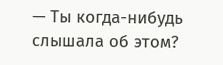— Ты когда-нибудь слышала об этом?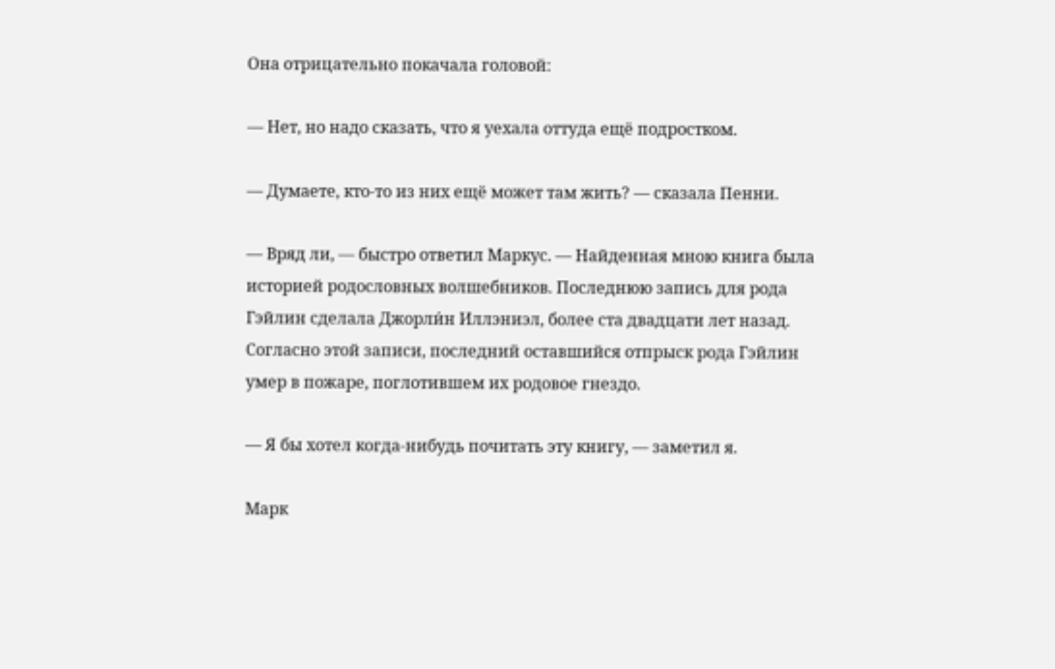Она отрицательно покачала головой:

— Нет, но надо сказать, что я уехала оттуда ещё подростком.

— Думаете, кто-то из них ещё может там жить? — сказала Пенни.

— Вряд ли, — быстро ответил Маркус. — Найденная мною книга была историей родословных волшебников. Последнюю запись для рода Гэйлин сделала Джорли́н Иллэниэл, более ста двадцати лет назад. Согласно этой записи, последний оставшийся отпрыск рода Гэйлин умер в пожаре, поглотившем их родовое гнездо.

— Я бы хотел когда-нибудь почитать эту книгу, — заметил я.

Марк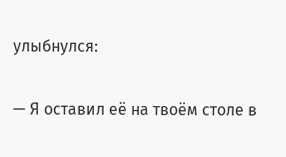улыбнулся:

— Я оставил её на твоём столе в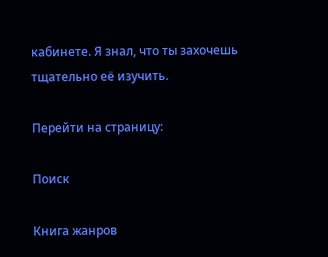кабинете. Я знал, что ты захочешь тщательно её изучить.

Перейти на страницу:

Поиск

Книга жанров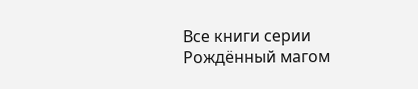Все книги серии Рождённый магом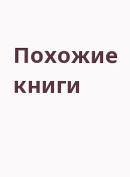Похожие книги